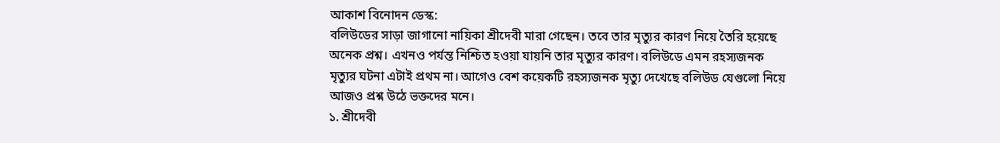আকাশ বিনোদন ডেস্ক:
বলিউডের সাড়া জাগানো নায়িকা শ্রীদেবী মারা গেছেন। তবে তার মৃত্যুর কারণ নিয়ে তৈরি হয়েছে অনেক প্রশ্ন। এখনও পর্যন্ত নিশ্চিত হওয়া যায়নি তার মৃত্যুর কারণ। বলিউডে এমন রহস্যজনক মৃত্যুর ঘটনা এটাই প্রথম না। আগেও বেশ কয়েকটি রহস্যজনক মৃত্যু দেখেছে বলিউড যেগুলো নিয়ে আজও প্রশ্ন উঠে ভক্তদের মনে।
১. শ্রীদেবী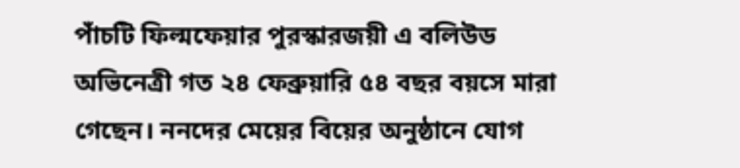পাঁচটি ফিল্মফেয়ার পুরস্কারজয়ী এ বলিউড অভিনেত্রী গত ২৪ ফেব্রুয়ারি ৫৪ বছর বয়সে মারা গেছেন। ননদের মেয়ের বিয়ের অনুষ্ঠানে যোগ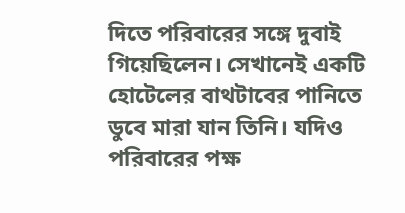দিতে পরিবারের সঙ্গে দুবাই গিয়েছিলেন। সেখানেই একটি হোটেলের বাথটাবের পানিতে ডুবে মারা যান তিনি। যদিও পরিবারের পক্ষ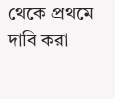থেকে প্রথমে দাবি করা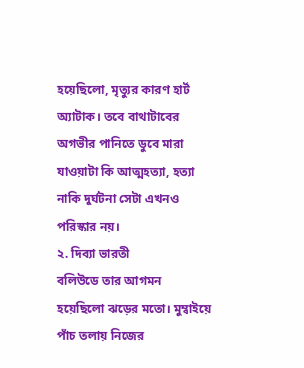হয়েছিলো, মৃত্যুর কারণ হার্ট অ্যাটাক। তবে বাথাটাবের অগভীর পানিতে ডুবে মারা যাওয়াটা কি আত্মহত্যা, হত্যা নাকি দুর্ঘটনা সেটা এখনও পরিস্কার নয়।
২. দিব্যা ভারতী
বলিউডে তার আগমন হয়েছিলো ঝড়ের মতো। মুম্বাইয়ে পাঁচ তলায় নিজের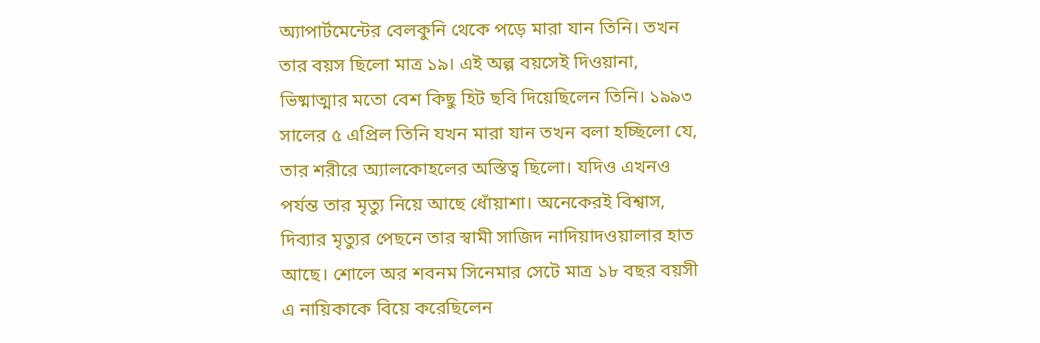অ্যাপার্টমেন্টের বেলকুনি থেকে পড়ে মারা যান তিনি। তখন তার বয়স ছিলো মাত্র ১৯। এই অল্প বয়সেই দিওয়ানা, ভিষ্মাত্মার মতো বেশ কিছু হিট ছবি দিয়েছিলেন তিনি। ১৯৯৩ সালের ৫ এপ্রিল তিনি যখন মারা যান তখন বলা হচ্ছিলো যে, তার শরীরে অ্যালকোহলের অস্তিত্ব ছিলো। যদিও এখনও পর্যন্ত তার মৃত্যু নিয়ে আছে ধোঁয়াশা। অনেকেরই বিশ্বাস, দিব্যার মৃত্যুর পেছনে তার স্বামী সাজিদ নাদিয়াদওয়ালার হাত আছে। শোলে অর শবনম সিনেমার সেটে মাত্র ১৮ বছর বয়সী এ নায়িকাকে বিয়ে করেছিলেন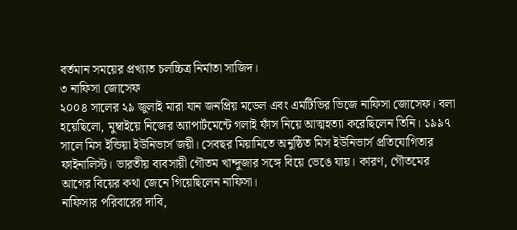বর্তমান সময়ের প্রখ্যাত চলচ্চিত্র নির্মাতা সাজিদ।
৩ নাফিসা জোসেফ
২০০৪ সালের ২৯ জুলাই মারা যান জনপ্রিয় মডেল এবং এমটিভির ভিজে নাফিসা জোসেফ। বলা হয়েছিলো, মুম্বাইয়ে নিজের অ্যাপার্টমেন্টে গলাই ফাঁস নিয়ে আত্মহত্যা করেছিলেন তিনি। ১৯৯৭ সালে মিস ইন্ডিয়া ইউনিভার্স জয়ী। সেবছর মিয়ামিতে অনুষ্ঠিত মিস ইউনিভার্স প্রতিযোগিতার ফাইনালিস্ট। ভারতীয় ব্যবসায়ী গৌতম খান্দুজার সঙ্গে বিয়ে ভেঙে যায়। কারণ, গৌতমের আগের বিয়ের কথা জেনে গিয়েছিলেন নাফিসা।
নাফিসার পরিবারের দাবি,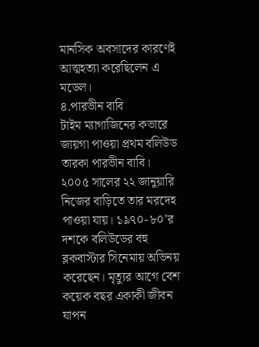মানসিক অবসাদের কারণেই আত্মহত্যা করেছিলেন এ মডেল।
৪.পারভীন বাবি
টাইম ম্যাগাজিনের কভারে জায়গা পাওয়া প্রথম বলিউড তারকা পারভীন বাবি। ২০০৫ সালের ২২ জানুয়ারি নিজের বাড়িতে তার মরদেহ পাওয়া যায়। ১৯৭০-৮০’র দশকে বলিউডের বহু ব্লকবাস্টার সিনেমায় অভিনয় করেছেন। মৃত্যুর আগে বেশ কয়েক বছর একাকী জীবন যাপন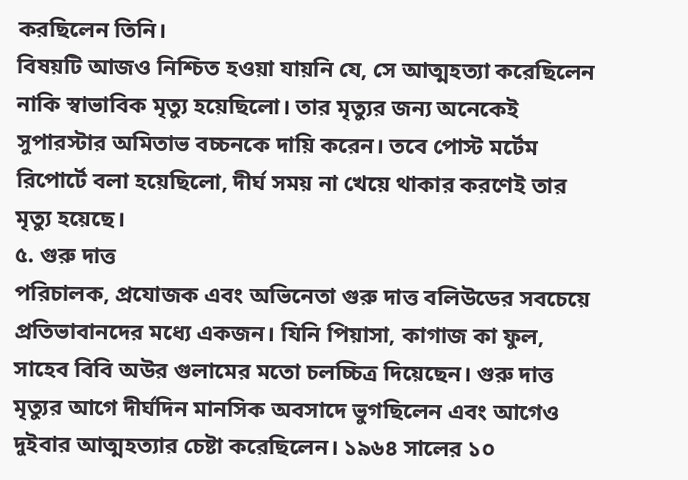করছিলেন তিনি।
বিষয়টি আজও নিশ্চিত হওয়া যায়নি যে, সে আত্মহত্যা করেছিলেন নাকি স্বাভাবিক মৃত্যু হয়েছিলো। তার মৃত্যুর জন্য অনেকেই সুপারস্টার অমিতাভ বচ্চনকে দায়ি করেন। তবে পোস্ট মর্টেম রিপোর্টে বলা হয়েছিলো, দীর্ঘ সময় না খেয়ে থাকার করণেই তার মৃত্যু হয়েছে।
৫. গুরু দাত্ত
পরিচালক, প্রযোজক এবং অভিনেতা গুরু দাত্ত বলিউডের সবচেয়ে প্রতিভাবানদের মধ্যে একজন। যিনি পিয়াসা, কাগাজ কা ফুল, সাহেব বিবি অউর গুলামের মতো চলচ্চিত্র দিয়েছেন। গুরু দাত্ত মৃত্যুর আগে দীর্ঘদিন মানসিক অবসাদে ভুগছিলেন এবং আগেও দুইবার আত্মহত্যার চেষ্টা করেছিলেন। ১৯৬৪ সালের ১০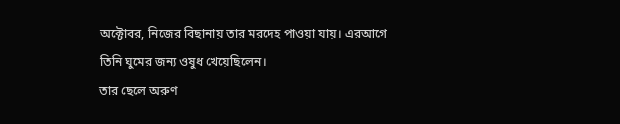অক্টোবর, নিজের বিছানায় তার মরদেহ পাওয়া যায়। এরআগে তিনি ঘুমের জন্য ওষুধ খেয়েছিলেন।
তার ছেলে অরুণ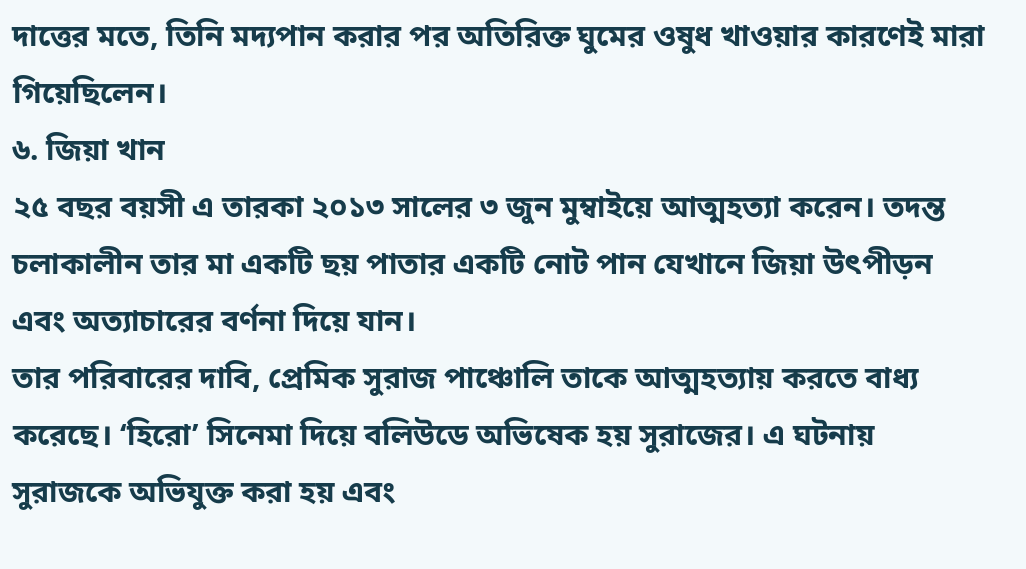দাত্তের মতে, তিনি মদ্যপান করার পর অতিরিক্ত ঘুমের ওষুধ খাওয়ার কারণেই মারা গিয়েছিলেন।
৬. জিয়া খান
২৫ বছর বয়সী এ তারকা ২০১৩ সালের ৩ জুন মুম্বাইয়ে আত্মহত্যা করেন। তদন্ত চলাকালীন তার মা একটি ছয় পাতার একটি নোট পান যেখানে জিয়া উৎপীড়ন এবং অত্যাচারের বর্ণনা দিয়ে যান।
তার পরিবারের দাবি, প্রেমিক সুরাজ পাঞ্চোলি তাকে আত্মহত্যায় করতে বাধ্য করেছে। ‘হিরো’ সিনেমা দিয়ে বলিউডে অভিষেক হয় সুরাজের। এ ঘটনায় সুরাজকে অভিযুক্ত করা হয় এবং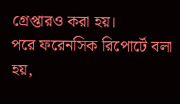গ্রেপ্তারও করা হয়।
পরে ফরেনসিক রিপোর্টে বলা হয়,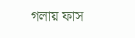গলায় ফাস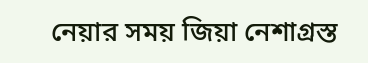নেয়ার সময় জিয়া নেশাগ্রস্ত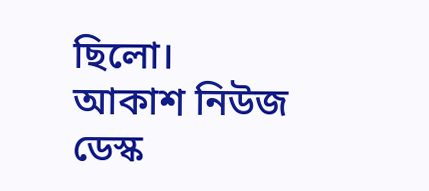ছিলো।
আকাশ নিউজ ডেস্ক